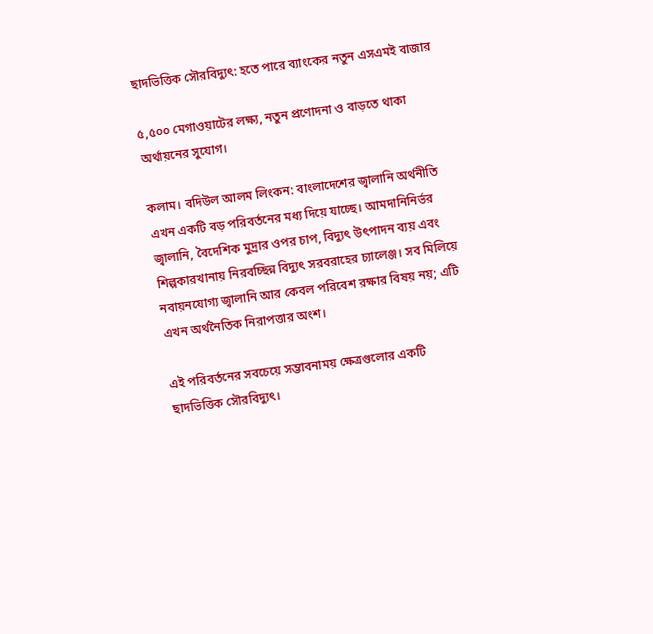ছাদভিত্তিক সৌরবিদ্যুৎ: হতে পারে ব্যাংকের নতুন এসএমই বাজার

৫,৫০০ মেগাওয়াটের লক্ষ্য, নতুন প্রণোদনা ও বাড়তে থাকা অর্থায়নের সুযোগ।

কলাম। বদিউল আলম লিংকন: বাংলাদেশের জ্বালানি অর্থনীতি এখন একটি বড় পরিবর্তনের মধ্য দিয়ে যাচ্ছে। আমদানিনির্ভর জ্বালানি, বৈদেশিক মুদ্রার ওপর চাপ, বিদ্যুৎ উৎপাদন ব্যয় এবং শিল্পকারখানায় নিরবচ্ছিন্ন বিদ্যুৎ সরবরাহের চ্যালেঞ্জ। সব মিলিয়ে নবায়নযোগ্য জ্বালানি আর কেবল পরিবেশ রক্ষার বিষয় নয়; এটি এখন অর্থনৈতিক নিরাপত্তার অংশ।

এই পরিবর্তনের সবচেয়ে সম্ভাবনাময় ক্ষেত্রগুলোর একটি ছাদভিত্তিক সৌরবিদ্যুৎ।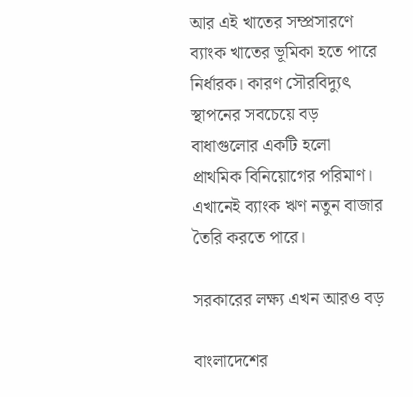আর এই খাতের সম্প্রসারণে ব্যাংক খাতের ভূমিকা হতে পারে নির্ধারক। কারণ সৌরবিদ্যুৎ স্থাপনের সবচেয়ে বড় বাধাগুলোর একটি হলো প্রাথমিক বিনিয়োগের পরিমাণ। এখানেই ব্যাংক ঋণ নতুন বাজার তৈরি করতে পারে।

সরকারের লক্ষ্য এখন আরও বড়

বাংলাদেশের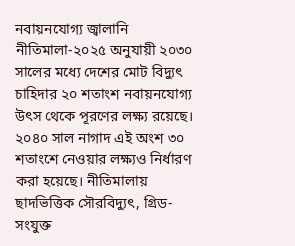নবায়নযোগ্য জ্বালানি নীতিমালা-২০২৫ অনুযায়ী ২০৩০ সালের মধ্যে দেশের মোট বিদ্যুৎ চাহিদার ২০ শতাংশ নবায়নযোগ্য উৎস থেকে পূরণের লক্ষ্য রয়েছে। ২০৪০ সাল নাগাদ এই অংশ ৩০ শতাংশে নেওয়ার লক্ষ্যও নির্ধারণ করা হয়েছে। নীতিমালায় ছাদভিত্তিক সৌরবিদ্যুৎ, গ্রিড-সংযুক্ত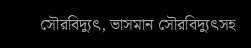সৌরবিদ্যুৎ, ভাসমান সৌরবিদ্যুৎসহ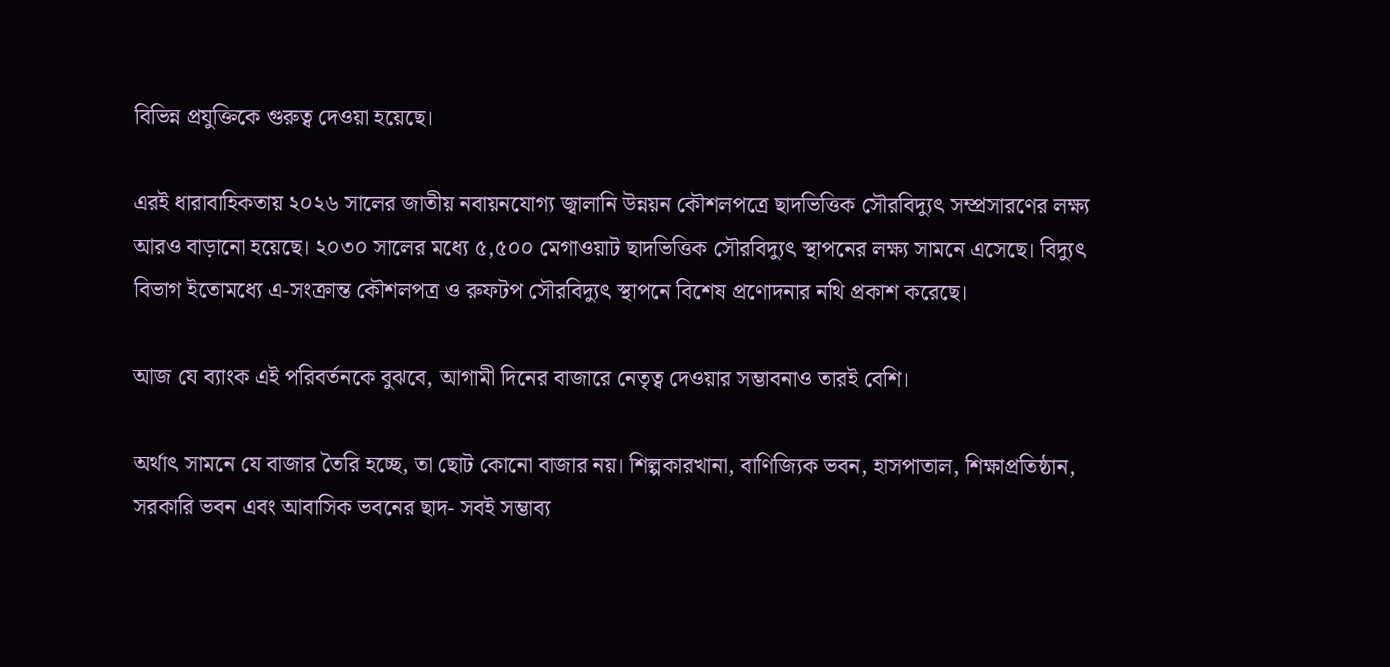বিভিন্ন প্রযুক্তিকে গুরুত্ব দেওয়া হয়েছে।

এরই ধারাবাহিকতায় ২০২৬ সালের জাতীয় নবায়নযোগ্য জ্বালানি উন্নয়ন কৌশলপত্রে ছাদভিত্তিক সৌরবিদ্যুৎ সম্প্রসারণের লক্ষ্য আরও বাড়ানো হয়েছে। ২০৩০ সালের মধ্যে ৫,৫০০ মেগাওয়াট ছাদভিত্তিক সৌরবিদ্যুৎ স্থাপনের লক্ষ্য সামনে এসেছে। বিদ্যুৎ বিভাগ ইতোমধ্যে এ-সংক্রান্ত কৌশলপত্র ও রুফটপ সৌরবিদ্যুৎ স্থাপনে বিশেষ প্রণোদনার নথি প্রকাশ করেছে।

আজ যে ব্যাংক এই পরিবর্তনকে বুঝবে, আগামী দিনের বাজারে নেতৃত্ব দেওয়ার সম্ভাবনাও তারই বেশি।

অর্থাৎ সামনে যে বাজার তৈরি হচ্ছে, তা ছোট কোনো বাজার নয়। শিল্পকারখানা, বাণিজ্যিক ভবন, হাসপাতাল, শিক্ষাপ্রতিষ্ঠান, সরকারি ভবন এবং আবাসিক ভবনের ছাদ- সবই সম্ভাব্য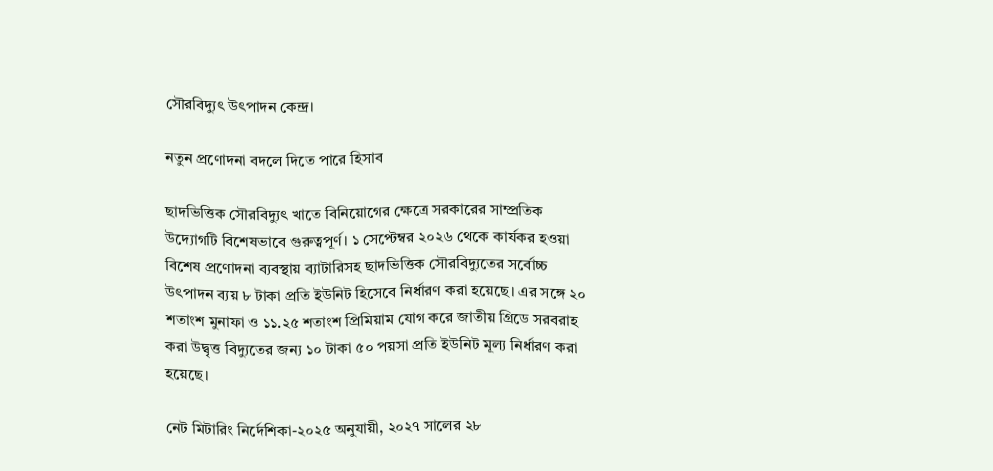সৌরবিদ্যুৎ উৎপাদন কেন্দ্র।

নতুন প্রণোদনা বদলে দিতে পারে হিসাব

ছাদভিত্তিক সৌরবিদ্যুৎ খাতে বিনিয়োগের ক্ষেত্রে সরকারের সাম্প্রতিক উদ্যোগটি বিশেষভাবে গুরুত্বপূর্ণ। ১ সেপ্টেম্বর ২০২৬ থেকে কার্যকর হওয়া বিশেষ প্রণোদনা ব্যবস্থায় ব্যাটারিসহ ছাদভিত্তিক সৌরবিদ্যুতের সর্বোচ্চ উৎপাদন ব্যয় ৮ টাকা প্রতি ইউনিট হিসেবে নির্ধারণ করা হয়েছে। এর সঙ্গে ২০ শতাংশ মুনাফা ও ১১.২৫ শতাংশ প্রিমিয়াম যোগ করে জাতীয় গ্রিডে সরবরাহ করা উদ্বৃত্ত বিদ্যুতের জন্য ১০ টাকা ৫০ পয়সা প্রতি ইউনিট মূল্য নির্ধারণ করা হয়েছে।

নেট মিটারিং নির্দেশিকা-২০২৫ অনুযায়ী, ২০২৭ সালের ২৮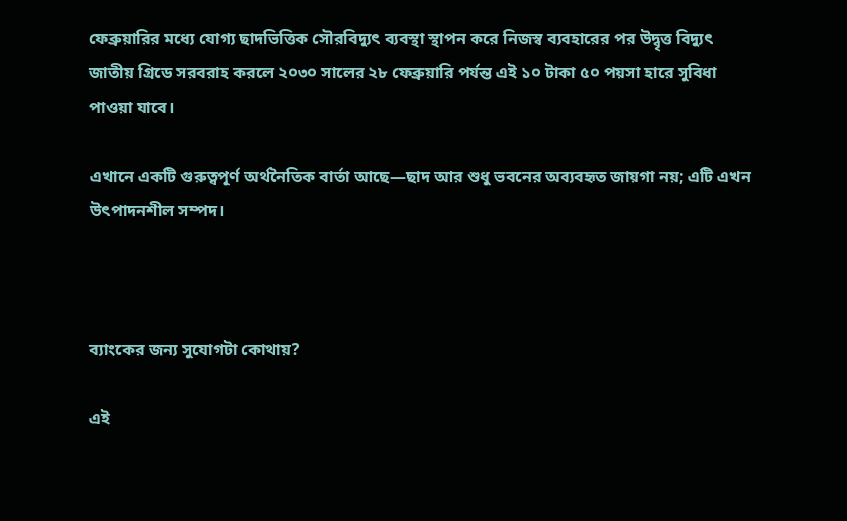ফেব্রুয়ারির মধ্যে যোগ্য ছাদভিত্তিক সৌরবিদ্যুৎ ব্যবস্থা স্থাপন করে নিজস্ব ব্যবহারের পর উদ্বৃত্ত বিদ্যুৎ জাতীয় গ্রিডে সরবরাহ করলে ২০৩০ সালের ২৮ ফেব্রুয়ারি পর্যন্ত এই ১০ টাকা ৫০ পয়সা হারে সুবিধা পাওয়া যাবে।

এখানে একটি গুরুত্বপূর্ণ অর্থনৈতিক বার্তা আছে—ছাদ আর শুধু ভবনের অব্যবহৃত জায়গা নয়; এটি এখন উৎপাদনশীল সম্পদ।



ব্যাংকের জন্য সুযোগটা কোথায়?

এই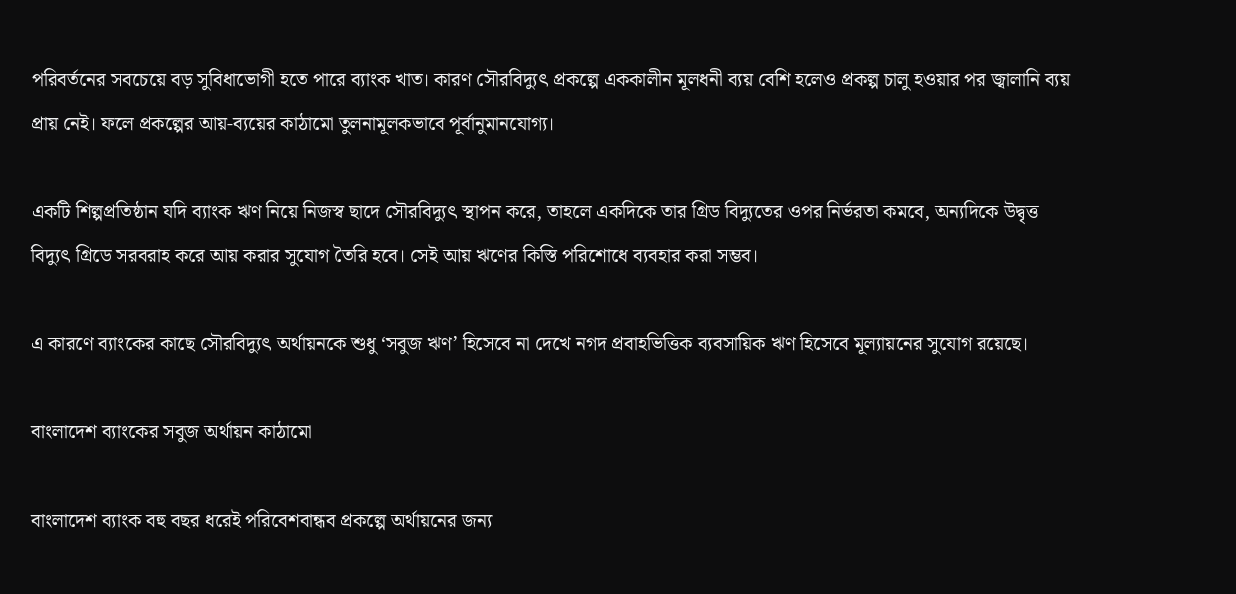পরিবর্তনের সবচেয়ে বড় সুবিধাভোগী হতে পারে ব্যাংক খাত। কারণ সৌরবিদ্যুৎ প্রকল্পে এককালীন মূলধনী ব্যয় বেশি হলেও প্রকল্প চালু হওয়ার পর জ্বালানি ব্যয় প্রায় নেই। ফলে প্রকল্পের আয়-ব্যয়ের কাঠামো তুলনামূলকভাবে পূর্বানুমানযোগ্য।

একটি শিল্পপ্রতিষ্ঠান যদি ব্যাংক ঋণ নিয়ে নিজস্ব ছাদে সৌরবিদ্যুৎ স্থাপন করে, তাহলে একদিকে তার গ্রিড বিদ্যুতের ওপর নির্ভরতা কমবে, অন্যদিকে উদ্বৃত্ত বিদ্যুৎ গ্রিডে সরবরাহ করে আয় করার সুযোগ তৈরি হবে। সেই আয় ঋণের কিস্তি পরিশোধে ব্যবহার করা সম্ভব।

এ কারণে ব্যাংকের কাছে সৌরবিদ্যুৎ অর্থায়নকে শুধু ‘সবুজ ঋণ’ হিসেবে না দেখে নগদ প্রবাহভিত্তিক ব্যবসায়িক ঋণ হিসেবে মূল্যায়নের সুযোগ রয়েছে।

বাংলাদেশ ব্যাংকের সবুজ অর্থায়ন কাঠামো

বাংলাদেশ ব্যাংক বহু বছর ধরেই পরিবেশবান্ধব প্রকল্পে অর্থায়নের জন্য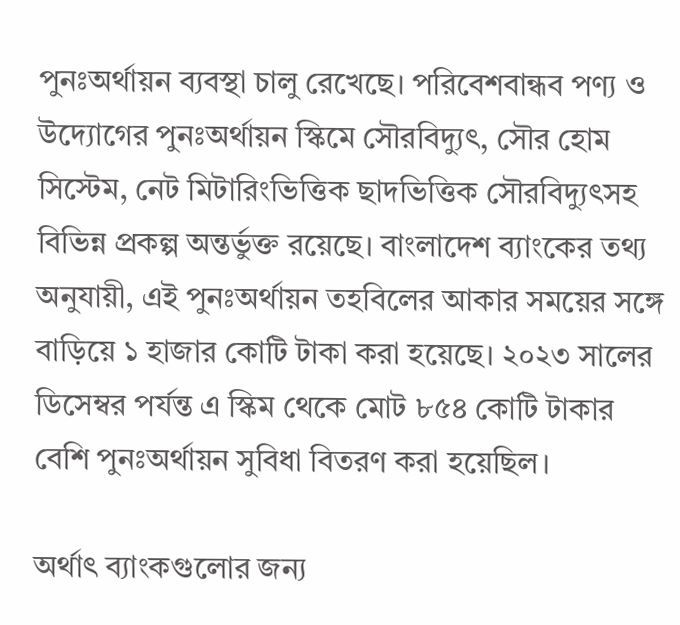পুনঃঅর্থায়ন ব্যবস্থা চালু রেখেছে। পরিবেশবান্ধব পণ্য ও উদ্যোগের পুনঃঅর্থায়ন স্কিমে সৌরবিদ্যুৎ, সৌর হোম সিস্টেম, নেট মিটারিংভিত্তিক ছাদভিত্তিক সৌরবিদ্যুৎসহ বিভিন্ন প্রকল্প অন্তর্ভুক্ত রয়েছে। বাংলাদেশ ব্যাংকের তথ্য অনুযায়ী, এই পুনঃঅর্থায়ন তহবিলের আকার সময়ের সঙ্গে বাড়িয়ে ১ হাজার কোটি টাকা করা হয়েছে। ২০২৩ সালের ডিসেম্বর পর্যন্ত এ স্কিম থেকে মোট ৮৫৪ কোটি টাকার বেশি পুনঃঅর্থায়ন সুবিধা বিতরণ করা হয়েছিল।

অর্থাৎ ব্যাংকগুলোর জন্য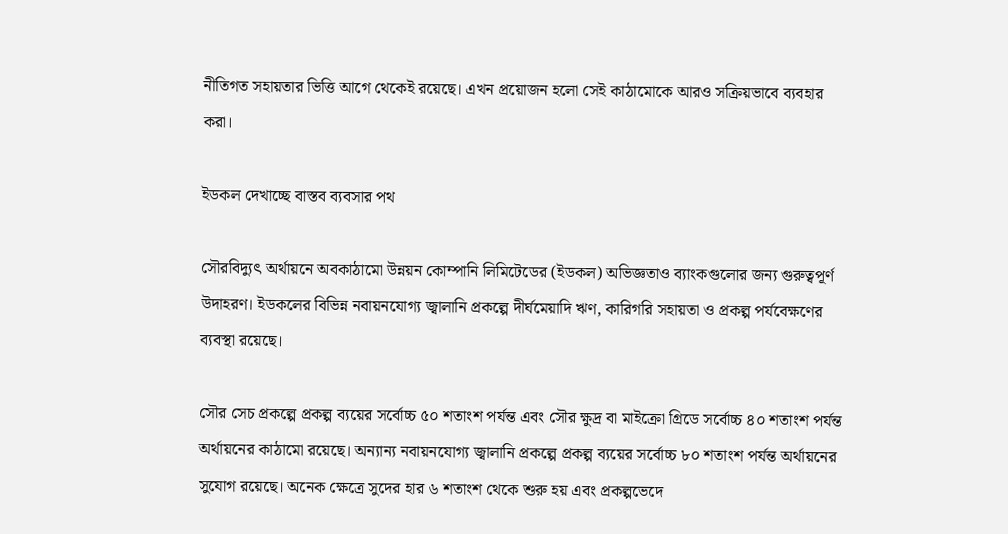নীতিগত সহায়তার ভিত্তি আগে থেকেই রয়েছে। এখন প্রয়োজন হলো সেই কাঠামোকে আরও সক্রিয়ভাবে ব্যবহার করা।

ইডকল দেখাচ্ছে বাস্তব ব্যবসার পথ

সৌরবিদ্যুৎ অর্থায়নে অবকাঠামো উন্নয়ন কোম্পানি লিমিটেডের (ইডকল) অভিজ্ঞতাও ব্যাংকগুলোর জন্য গুরুত্বপূর্ণ উদাহরণ। ইডকলের বিভিন্ন নবায়নযোগ্য জ্বালানি প্রকল্পে দীর্ঘমেয়াদি ঋণ, কারিগরি সহায়তা ও প্রকল্প পর্যবেক্ষণের ব্যবস্থা রয়েছে।

সৌর সেচ প্রকল্পে প্রকল্প ব্যয়ের সর্বোচ্চ ৫০ শতাংশ পর্যন্ত এবং সৌর ক্ষুদ্র বা মাইক্রো গ্রিডে সর্বোচ্চ ৪০ শতাংশ পর্যন্ত অর্থায়নের কাঠামো রয়েছে। অন্যান্য নবায়নযোগ্য জ্বালানি প্রকল্পে প্রকল্প ব্যয়ের সর্বোচ্চ ৮০ শতাংশ পর্যন্ত অর্থায়নের সুযোগ রয়েছে। অনেক ক্ষেত্রে সুদের হার ৬ শতাংশ থেকে শুরু হয় এবং প্রকল্পভেদে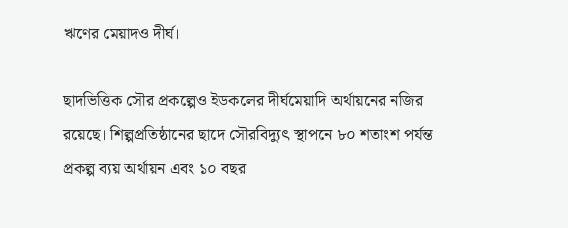ঋণের মেয়াদও দীর্ঘ।

ছাদভিত্তিক সৌর প্রকল্পেও ইডকলের দীর্ঘমেয়াদি অর্থায়নের নজির রয়েছে। শিল্পপ্রতিষ্ঠানের ছাদে সৌরবিদ্যুৎ স্থাপনে ৮০ শতাংশ পর্যন্ত প্রকল্প ব্যয় অর্থায়ন এবং ১০ বছর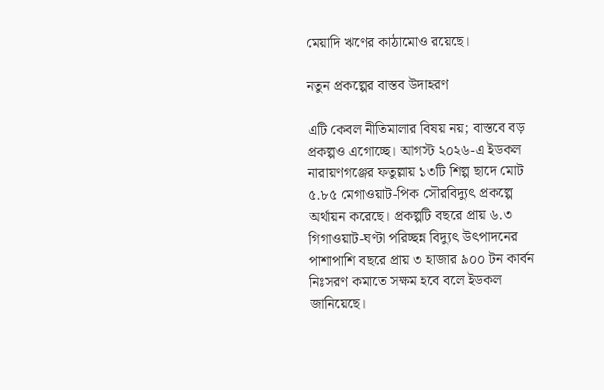মেয়াদি ঋণের কাঠামোও রয়েছে।

নতুন প্রকল্পের বাস্তব উদাহরণ

এটি কেবল নীতিমালার বিষয় নয়; বাস্তবে বড় প্রকল্পও এগোচ্ছে। আগস্ট ২০২৬-এ ইডকল নারায়ণগঞ্জের ফতুল্লায় ১৩টি শিল্প ছাদে মোট ৫.৮৫ মেগাওয়াট-পিক সৌরবিদ্যুৎ প্রকল্পে অর্থায়ন করেছে। প্রকল্পটি বছরে প্রায় ৬.৩ গিগাওয়াট-ঘণ্টা পরিচ্ছন্ন বিদ্যুৎ উৎপাদনের পাশাপাশি বছরে প্রায় ৩ হাজার ৯০০ টন কার্বন নিঃসরণ কমাতে সক্ষম হবে বলে ইডকল জানিয়েছে।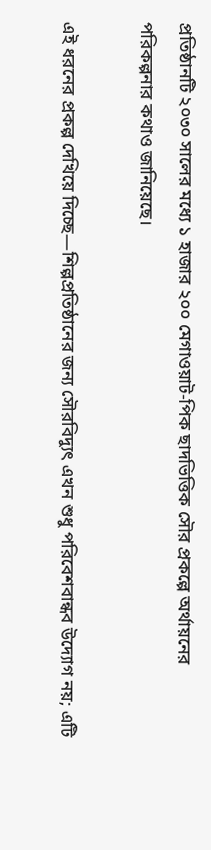প্রতিষ্ঠানটি ২০৩০ সালের মধ্যে ১ হাজার ২০০ মেগাওয়াট-পিক ছাদভিত্তিক সৌর প্রকল্পে অর্থায়নের পরিকল্পনার কথাও জানিয়েছে।

এই ধরনের প্রকল্প দেখিয়ে দিচ্ছে—শিল্পপ্রতিষ্ঠানের জন্য সৌরবিদ্যুৎ এখন শুধু পরিবেশবান্ধব উদ্যোগ নয়; এটি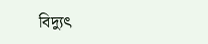বিদ্যুৎ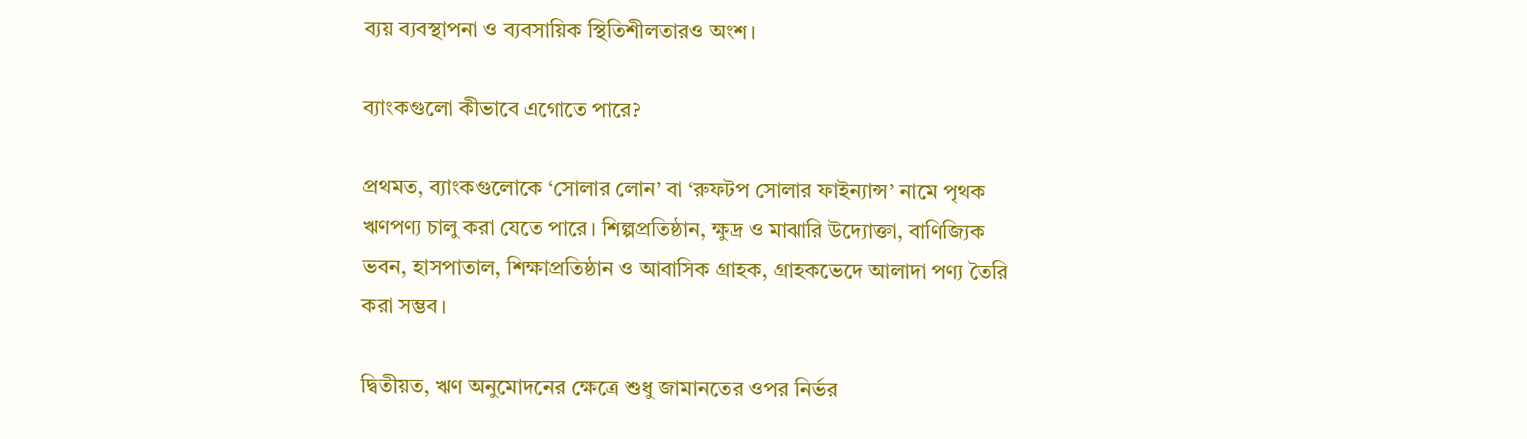ব্যয় ব্যবস্থাপনা ও ব্যবসায়িক স্থিতিশীলতারও অংশ।

ব্যাংকগুলো কীভাবে এগোতে পারে?

প্রথমত, ব্যাংকগুলোকে ‘সোলার লোন’ বা ‘রুফটপ সোলার ফাইন্যান্স’ নামে পৃথক ঋণপণ্য চালু করা যেতে পারে। শিল্পপ্রতিষ্ঠান, ক্ষুদ্র ও মাঝারি উদ্যোক্তা, বাণিজ্যিক ভবন, হাসপাতাল, শিক্ষাপ্রতিষ্ঠান ও আবাসিক গ্রাহক, গ্রাহকভেদে আলাদা পণ্য তৈরি করা সম্ভব।

দ্বিতীয়ত, ঋণ অনুমোদনের ক্ষেত্রে শুধু জামানতের ওপর নির্ভর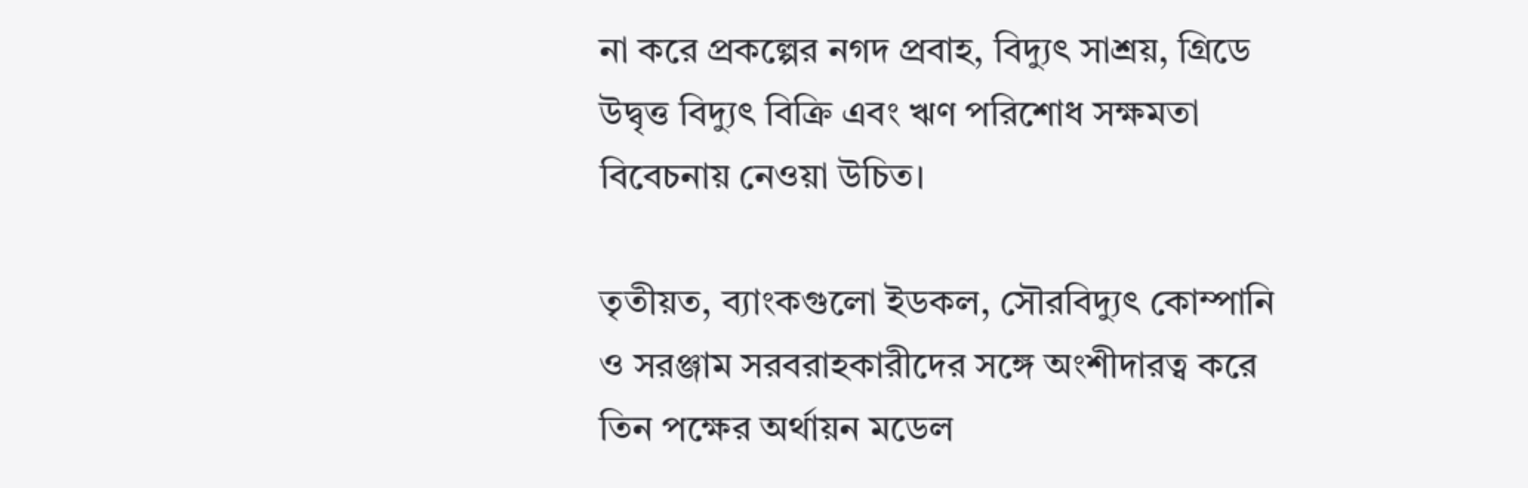না করে প্রকল্পের নগদ প্রবাহ, বিদ্যুৎ সাশ্রয়, গ্রিডে উদ্বৃত্ত বিদ্যুৎ বিক্রি এবং ঋণ পরিশোধ সক্ষমতা বিবেচনায় নেওয়া উচিত।

তৃতীয়ত, ব্যাংকগুলো ইডকল, সৌরবিদ্যুৎ কোম্পানি ও সরঞ্জাম সরবরাহকারীদের সঙ্গে অংশীদারত্ব করে তিন পক্ষের অর্থায়ন মডেল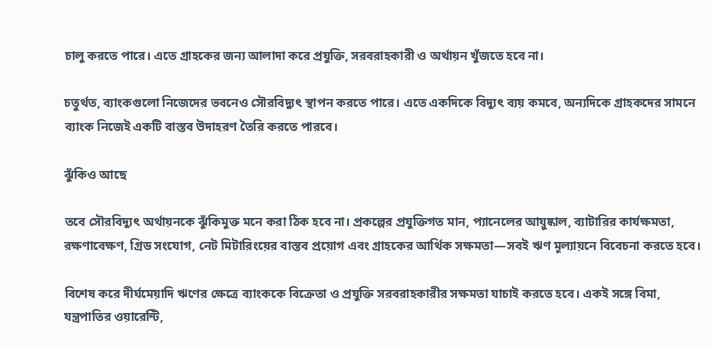চালু করতে পারে। এতে গ্রাহকের জন্য আলাদা করে প্রযুক্তি, সরবরাহকারী ও অর্থায়ন খুঁজতে হবে না।

চতুর্থত, ব্যাংকগুলো নিজেদের ভবনেও সৌরবিদ্যুৎ স্থাপন করতে পারে। এতে একদিকে বিদ্যুৎ ব্যয় কমবে, অন্যদিকে গ্রাহকদের সামনে ব্যাংক নিজেই একটি বাস্তব উদাহরণ তৈরি করতে পারবে।

ঝুঁকিও আছে

তবে সৌরবিদ্যুৎ অর্থায়নকে ঝুঁকিমুক্ত মনে করা ঠিক হবে না। প্রকল্পের প্রযুক্তিগত মান, প্যানেলের আয়ুষ্কাল, ব্যাটারির কার্যক্ষমতা, রক্ষণাবেক্ষণ, গ্রিড সংযোগ, নেট মিটারিংয়ের বাস্তব প্রয়োগ এবং গ্রাহকের আর্থিক সক্ষমতা—সবই ঋণ মূল্যায়নে বিবেচনা করতে হবে।

বিশেষ করে দীর্ঘমেয়াদি ঋণের ক্ষেত্রে ব্যাংককে বিক্রেতা ও প্রযুক্তি সরবরাহকারীর সক্ষমতা যাচাই করতে হবে। একই সঙ্গে বিমা, যন্ত্রপাতির ওয়ারেন্টি,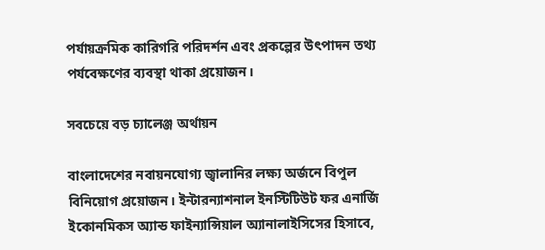পর্যায়ক্রমিক কারিগরি পরিদর্শন এবং প্রকল্পের উৎপাদন তথ্য পর্যবেক্ষণের ব্যবস্থা থাকা প্রয়োজন।

সবচেয়ে বড় চ্যালেঞ্জ অর্থায়ন

বাংলাদেশের নবায়নযোগ্য জ্বালানির লক্ষ্য অর্জনে বিপুল বিনিয়োগ প্রয়োজন। ইন্টারন্যাশনাল ইনস্টিটিউট ফর এনার্জি ইকোনমিকস অ্যান্ড ফাইন্যান্সিয়াল অ্যানালাইসিসের হিসাবে,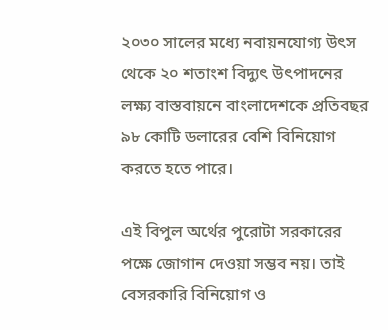২০৩০ সালের মধ্যে নবায়নযোগ্য উৎস থেকে ২০ শতাংশ বিদ্যুৎ উৎপাদনের লক্ষ্য বাস্তবায়নে বাংলাদেশকে প্রতিবছর ৯৮ কোটি ডলারের বেশি বিনিয়োগ করতে হতে পারে।

এই বিপুল অর্থের পুরোটা সরকারের পক্ষে জোগান দেওয়া সম্ভব নয়। তাই বেসরকারি বিনিয়োগ ও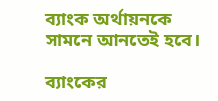ব্যাংক অর্থায়নকে সামনে আনতেই হবে।

ব্যাংকের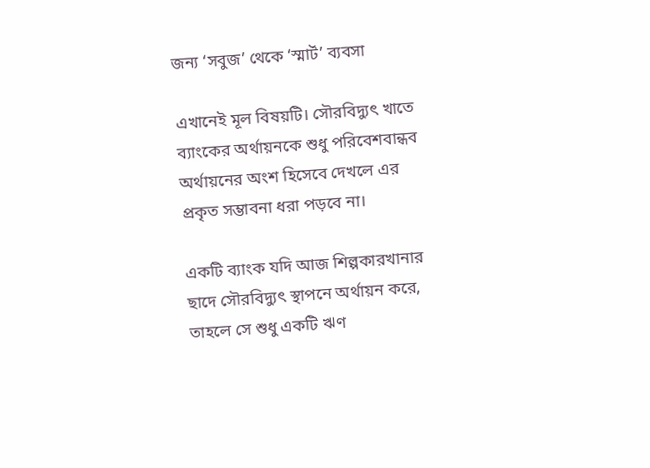জন্য ‘সবুজ’ থেকে ‘স্মার্ট’ ব্যবসা

এখানেই মূল বিষয়টি। সৌরবিদ্যুৎ খাতে ব্যাংকের অর্থায়নকে শুধু পরিবেশবান্ধব অর্থায়নের অংশ হিসেবে দেখলে এর প্রকৃত সম্ভাবনা ধরা পড়বে না।

একটি ব্যাংক যদি আজ শিল্পকারখানার ছাদে সৌরবিদ্যুৎ স্থাপনে অর্থায়ন করে, তাহলে সে শুধু একটি ঋণ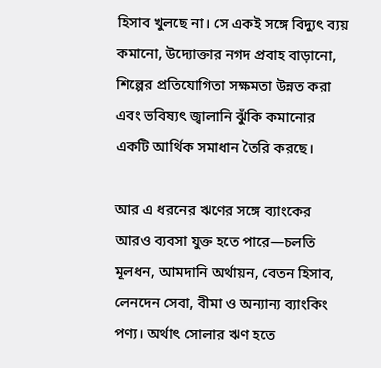হিসাব খুলছে না। সে একই সঙ্গে বিদ্যুৎ ব্যয় কমানো, উদ্যোক্তার নগদ প্রবাহ বাড়ানো, শিল্পের প্রতিযোগিতা সক্ষমতা উন্নত করা এবং ভবিষ্যৎ জ্বালানি ঝুঁকি কমানোর একটি আর্থিক সমাধান তৈরি করছে।

আর এ ধরনের ঋণের সঙ্গে ব্যাংকের আরও ব্যবসা যুক্ত হতে পারে—চলতি মূলধন, আমদানি অর্থায়ন, বেতন হিসাব, লেনদেন সেবা, বীমা ও অন্যান্য ব্যাংকিং পণ্য। অর্থাৎ সোলার ঋণ হতে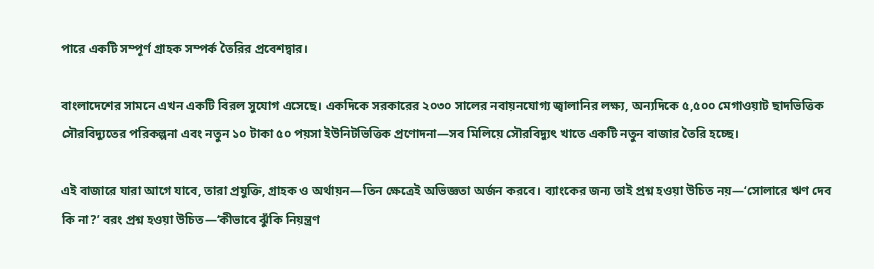পারে একটি সম্পূর্ণ গ্রাহক সম্পর্ক তৈরির প্রবেশদ্বার।

বাংলাদেশের সামনে এখন একটি বিরল সুযোগ এসেছে। একদিকে সরকারের ২০৩০ সালের নবায়নযোগ্য জ্বালানির লক্ষ্য, অন্যদিকে ৫,৫০০ মেগাওয়াট ছাদভিত্তিক সৌরবিদ্যুতের পরিকল্পনা এবং নতুন ১০ টাকা ৫০ পয়সা ইউনিটভিত্তিক প্রণোদনা—সব মিলিয়ে সৌরবিদ্যুৎ খাতে একটি নতুন বাজার তৈরি হচ্ছে।

এই বাজারে যারা আগে যাবে, তারা প্রযুক্তি, গ্রাহক ও অর্থায়ন—তিন ক্ষেত্রেই অভিজ্ঞতা অর্জন করবে। ব্যাংকের জন্য তাই প্রশ্ন হওয়া উচিত নয়—‘সোলারে ঋণ দেব কি না?’ বরং প্রশ্ন হওয়া উচিত—‘কীভাবে ঝুঁকি নিয়ন্ত্রণ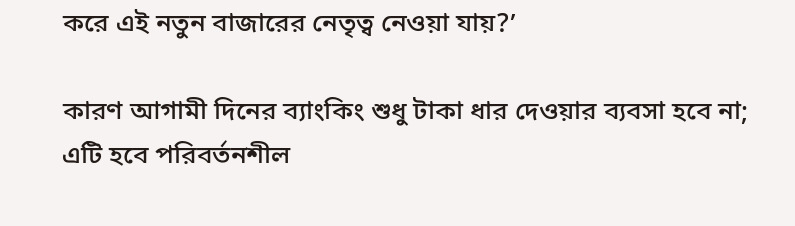করে এই নতুন বাজারের নেতৃত্ব নেওয়া যায়?’

কারণ আগামী দিনের ব্যাংকিং শুধু টাকা ধার দেওয়ার ব্যবসা হবে না; এটি হবে পরিবর্তনশীল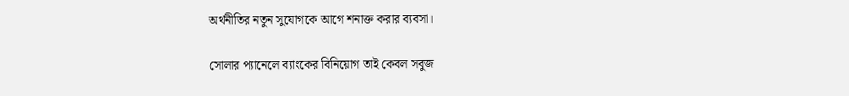অর্থনীতির নতুন সুযোগকে আগে শনাক্ত করার ব্যবসা।

সোলার প্যানেলে ব্যাংকের বিনিয়োগ তাই কেবল সবুজ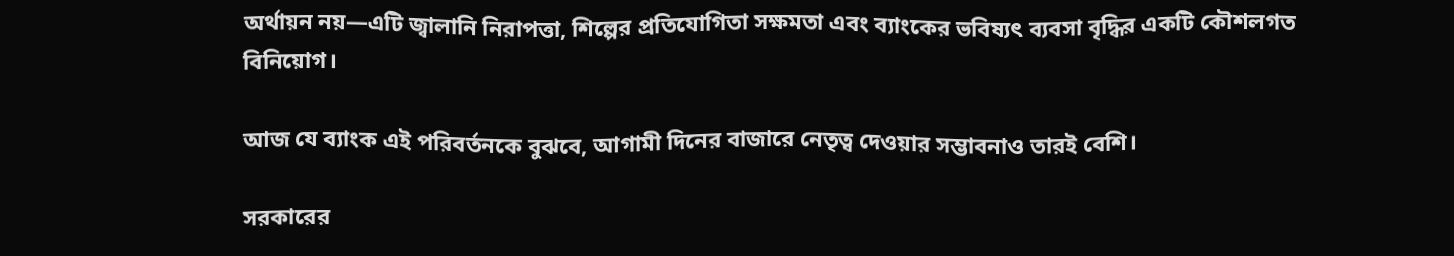অর্থায়ন নয়—এটি জ্বালানি নিরাপত্তা, শিল্পের প্রতিযোগিতা সক্ষমতা এবং ব্যাংকের ভবিষ্যৎ ব্যবসা বৃদ্ধির একটি কৌশলগত বিনিয়োগ।

আজ যে ব্যাংক এই পরিবর্তনকে বুঝবে, আগামী দিনের বাজারে নেতৃত্ব দেওয়ার সম্ভাবনাও তারই বেশি।

সরকারের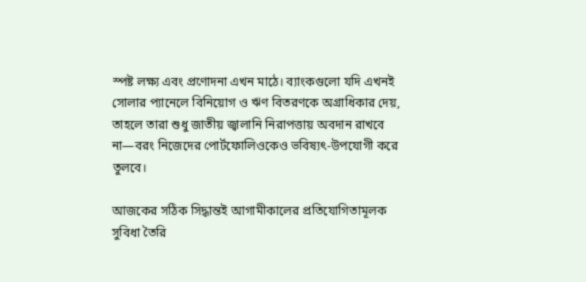স্পষ্ট লক্ষ্য এবং প্রণোদনা এখন মাঠে। ব্যাংকগুলো যদি এখনই সোলার প্যানেলে বিনিয়োগ ও ঋণ বিতরণকে অগ্রাধিকার দেয়, তাহলে তারা শুধু জাতীয় জ্বালানি নিরাপত্তায় অবদান রাখবে না—বরং নিজেদের পোর্টফোলিওকেও ভবিষ্যৎ-উপযোগী করে তুলবে।

আজকের সঠিক সিদ্ধান্তই আগামীকালের প্রতিযোগিতামূলক সুবিধা তৈরি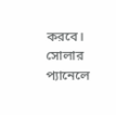করবে। সোলার প্যানেলে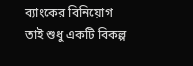ব্যাংকের বিনিয়োগ তাই শুধু একটি বিকল্প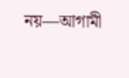নয়—আগামী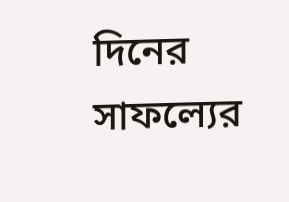দিনের সাফল্যের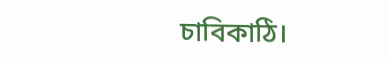চাবিকাঠি।